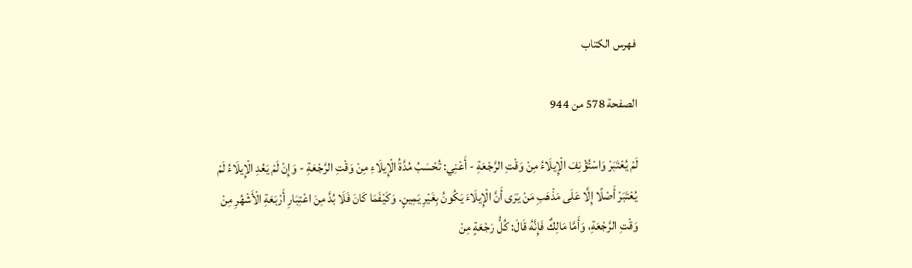فهرس الكتاب

الصفحة 578 من 944

لَمْ يُعْتَبَرْ وَاسْتُؤْنِفَ الْإِيلَاءُ مِنْ وَقْتِ الرَّجْعَةِ - أَعْنِي: تُحْسَبُ مُدَّةُ الْإِيلَاءِ مِنْ وَقْتِ الرَّجْعَةِ - وَإِنْ لَمْ يَعُدِ الْإِيلَاءُ لَمْ يُعْتَبَرْ أَصْلًا إِلَّا عَلَى مَذْهَبِ مَنْ يَرَى أَنَّ الْإِيلَاءَ يَكُونُ بِغَيْرِ يَمِينٍ. وَكَيْفَمَا كَانَ فَلَا بُدَّ مِنَ اعْتِبَارِ أَرْبَعَةِ الْأَشْهُرِ مِنْ وَقْتِ الرَّجْعَةِ، وَأَمَّا مَالِكٌ فَإِنَّهُ قَالَ: كُلُّ رَجْعَةٍ مِنْ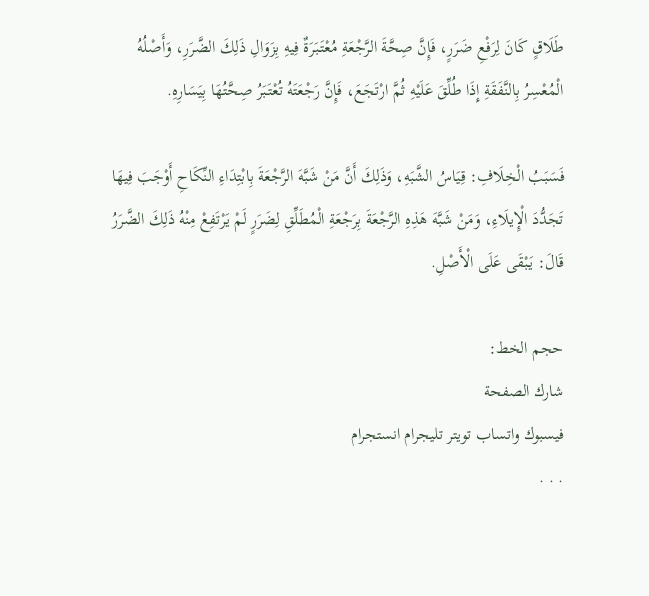طَلَاقٍ كَانَ لِرَفْعِ ضَرَرٍ، فَإِنَّ صِحَّةَ الرَّجْعَةِ مُعْتَبَرَةٌ فِيهِ بِزَوَالِ ذَلِكَ الضَّرَرِ، وَأَصْلُهُ الْمُعْسِرُ بِالنَّفَقَةِ إِذَا طُلِّقَ عَلَيْهِ ثُمَّ ارْتَجَعَ، فَإِنَّ رَجْعَتَهُ تُعْتَبَرُ صِحَّتُهَا بِيَسَارِهِ.

فَسَبَبُ الْخِلَافِ: قِيَاسُ الشَّبَهِ، وَذَلِكَ أَنَّ مَنْ شَبَّهَ الرَّجْعَةَ بِابْتِدَاءِ النِّكَاحِ أَوْجَبَ فِيهَا تَجَدُّدَ الْإِيلَاءِ، وَمَنْ شَبَّهَ هَذِهِ الرَّجْعَةَ بِرَجْعَةِ الْمُطَلِّقِ لِضَرَرٍ لَمْ يَرْتَفِعْ مِنْهُ ذَلِكَ الضَّرَرُ قَالَ: يَبْقَى عَلَى الْأَصْلِ.

حجم الخط:
شارك الصفحة
فيسبوك واتساب تويتر تليجرام انستجرام
. . .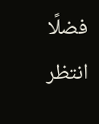فضلًا انتظر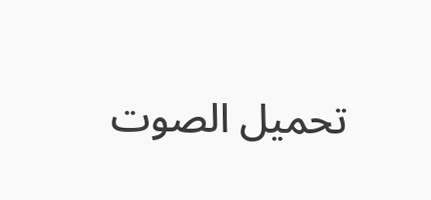تحميل الصوت